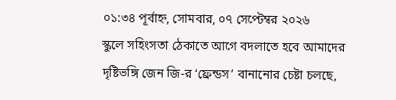০১:৩৪ পূর্বাহ্ন, সোমবার, ০৭ সেপ্টেম্বর ২০২৬
স্কুলে সহিংসতা ঠেকাতে আগে বদলাতে হবে আমাদের দৃষ্টিভঙ্গি জেন জি-র ‘ফ্রেন্ডস’ বানানোর চেষ্টা চলছে,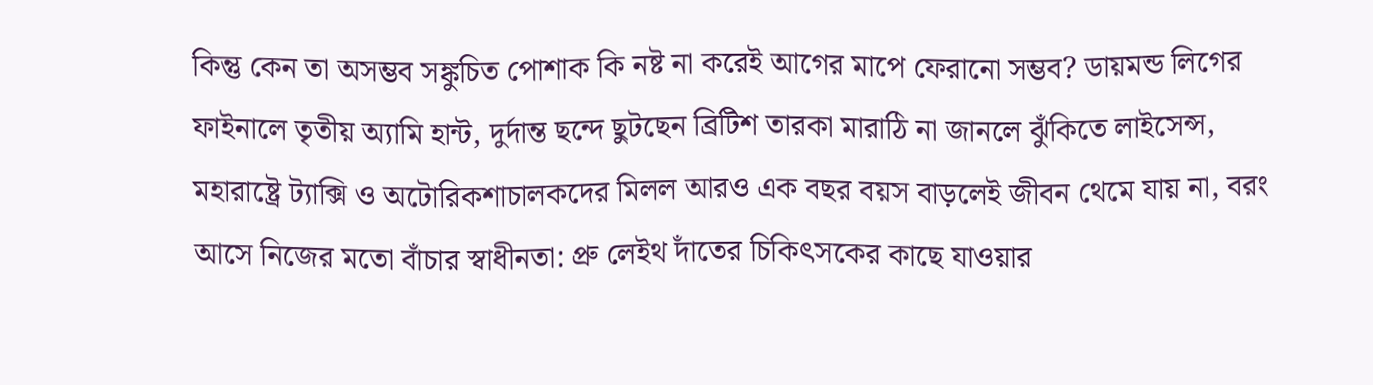কিন্তু কেন তা অসম্ভব সঙ্কুচিত পোশাক কি নষ্ট না করেই আগের মাপে ফেরানো সম্ভব? ডায়মন্ড লিগের ফাইনালে তৃতীয় অ্যামি হান্ট, দুর্দান্ত ছন্দে ছুটছেন ব্রিটিশ তারকা মারাঠি না জানলে ঝুঁকিতে লাইসেন্স, মহারাষ্ট্রে ট্যাক্সি ও অটোরিকশাচালকদের মিলল আরও এক বছর বয়স বাড়লেই জীবন থেমে যায় না, বরং আসে নিজের মতো বাঁচার স্বাধীনতা: প্রু লেইথ দাঁতের চিকিৎসকের কাছে যাওয়ার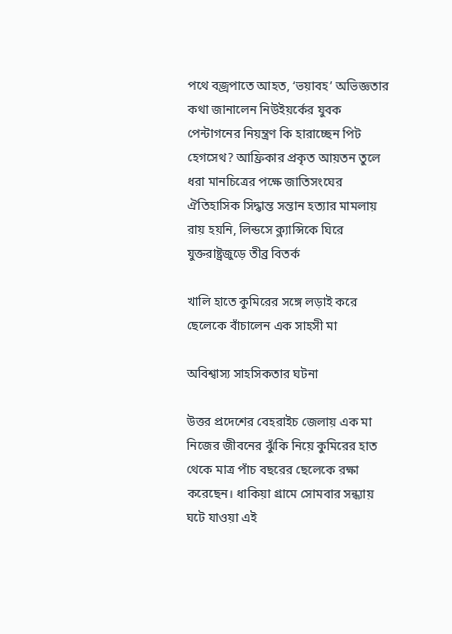পথে বজ্রপাতে আহত, ‘ভয়াবহ’ অভিজ্ঞতার কথা জানালেন নিউইয়র্কের যুবক পেন্টাগনের নিয়ন্ত্রণ কি হারাচ্ছেন পিট হেগসেথ? আফ্রিকার প্রকৃত আয়তন তুলে ধরা মানচিত্রের পক্ষে জাতিসংঘের ঐতিহাসিক সিদ্ধান্ত সন্তান হত্যার মামলায় রায় হয়নি, লিন্ডসে ক্ল্যান্সিকে ঘিরে যুক্তরাষ্ট্রজুড়ে তীব্র বিতর্ক

খালি হাতে কুমিরের সঙ্গে লড়াই করে ছেলেকে বাঁচালেন এক সাহসী মা

অবিশ্বাস্য সাহসিকতার ঘটনা

উত্তর প্রদেশের বেহরাইচ জেলায় এক মা নিজের জীবনের ঝুঁকি নিয়ে কুমিরের হাত থেকে মাত্র পাঁচ বছরের ছেলেকে রক্ষা করেছেন। ধাকিয়া গ্রামে সোমবার সন্ধ্যায় ঘটে যাওয়া এই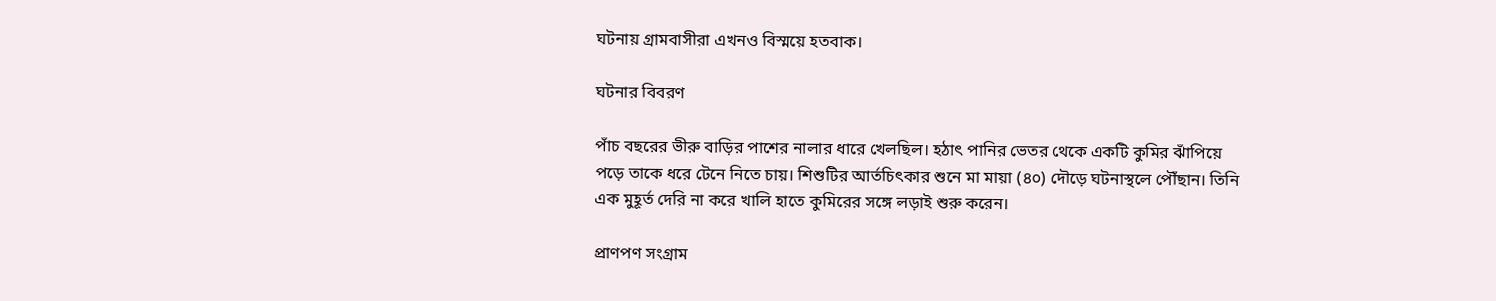ঘটনায় গ্রামবাসীরা এখনও বিস্ময়ে হতবাক।

ঘটনার বিবরণ

পাঁচ বছরের ভীরু বাড়ির পাশের নালার ধারে খেলছিল। হঠাৎ পানির ভেতর থেকে একটি কুমির ঝাঁপিয়ে পড়ে তাকে ধরে টেনে নিতে চায়। শিশুটির আর্তচিৎকার শুনে মা মায়া (৪০) দৌড়ে ঘটনাস্থলে পৌঁছান। তিনি এক মুহূর্ত দেরি না করে খালি হাতে কুমিরের সঙ্গে লড়াই শুরু করেন।

প্রাণপণ সংগ্রাম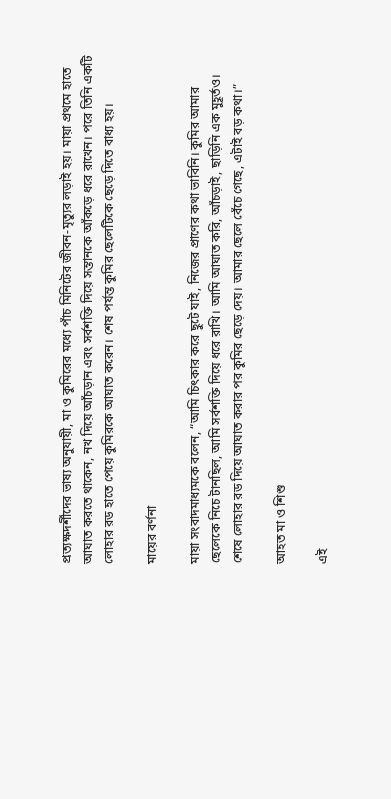প্রত্যক্ষদর্শীদের ভাষ্য অনুযায়ী, মা ও কুমিরের মধ্যে পাঁচ মিনিটের জীবন-মৃত্যুর লড়াই হয়। মায়া প্রথমে হাতে আঘাত করতে থাকেন, নখ দিয়ে আঁচড়ান এবং সর্বশক্তি দিয়ে সন্তানকে আঁকড়ে ধরে রাখেন। পরে তিনি একটি লোহার রড হাতে পেয়ে কুমিরকে আঘাত করেন। শেষ পর্যন্ত কুমির ছেলেটিকে ছেড়ে দিতে বাধ্য হয়।

মায়ের বর্ণনা

মায়া সংবাদমাধ্যমকে বলেন, “আমি চিৎকার করে ছুটে যাই, নিজের প্রাণের কথা ভাবিনি। কুমির আমার ছেলেকে নিচে টানছিল, আমি সর্বশক্তি দিয়ে ধরে রাখি। আমি আঘাত করি, আঁচড়াই, ছাড়িনি এক মুহূর্তও। শেষে লোহার রড দিয়ে আঘাত করার পর কুমির ছেড়ে দেয়। আমার ছেলে বেঁচে গেছে, এটাই বড় কথা।”

আহত মা ও শিশু

এই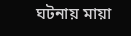ঘটনায় মায়া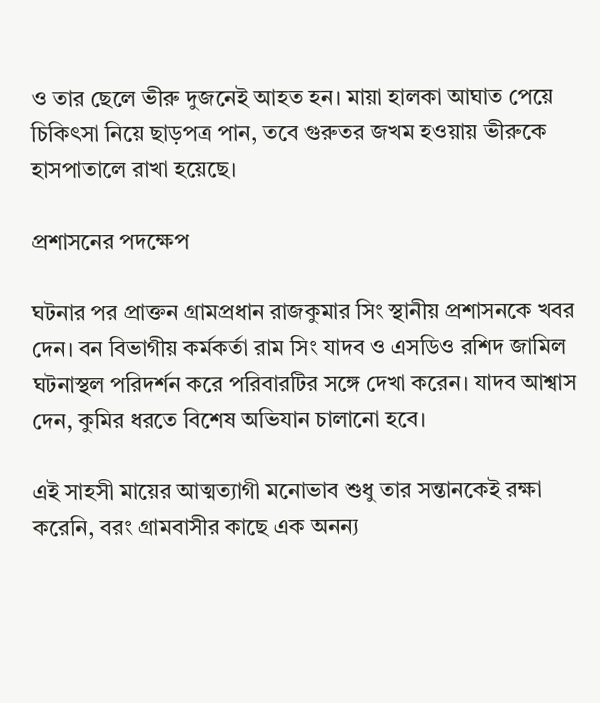ও তার ছেলে ভীরু দুজনেই আহত হন। মায়া হালকা আঘাত পেয়ে চিকিৎসা নিয়ে ছাড়পত্র পান, তবে গুরুতর জখম হওয়ায় ভীরুকে হাসপাতালে রাখা হয়েছে।

প্রশাসনের পদক্ষেপ

ঘটনার পর প্রাক্তন গ্রামপ্রধান রাজকুমার সিং স্থানীয় প্রশাসনকে খবর দেন। বন বিভাগীয় কর্মকর্তা রাম সিং যাদব ও এসডিও রশিদ জামিল ঘটনাস্থল পরিদর্শন করে পরিবারটির সঙ্গে দেখা করেন। যাদব আশ্বাস দেন, কুমির ধরতে বিশেষ অভিযান চালানো হবে।

এই সাহসী মায়ের আত্মত্যাগী মনোভাব শুধু তার সন্তানকেই রক্ষা করেনি, বরং গ্রামবাসীর কাছে এক অনন্য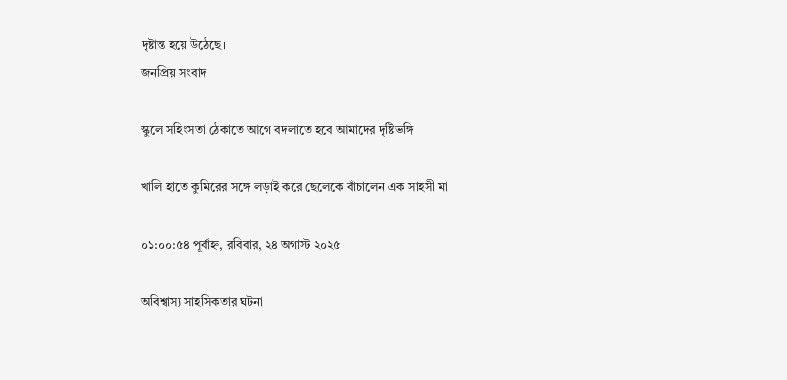দৃষ্টান্ত হয়ে উঠেছে।
জনপ্রিয় সংবাদ

স্কুলে সহিংসতা ঠেকাতে আগে বদলাতে হবে আমাদের দৃষ্টিভঙ্গি

খালি হাতে কুমিরের সঙ্গে লড়াই করে ছেলেকে বাঁচালেন এক সাহসী মা

০১:০০:৫৪ পূর্বাহ্ন, রবিবার, ২৪ অগাস্ট ২০২৫

অবিশ্বাস্য সাহসিকতার ঘটনা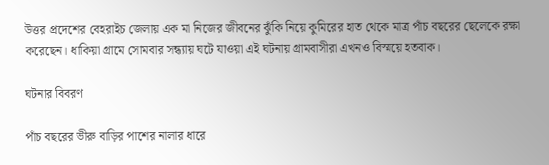উত্তর প্রদেশের বেহরাইচ জেলায় এক মা নিজের জীবনের ঝুঁকি নিয়ে কুমিরের হাত থেকে মাত্র পাঁচ বছরের ছেলেকে রক্ষা করেছেন। ধাকিয়া গ্রামে সোমবার সন্ধ্যায় ঘটে যাওয়া এই ঘটনায় গ্রামবাসীরা এখনও বিস্ময়ে হতবাক।

ঘটনার বিবরণ

পাঁচ বছরের ভীরু বাড়ির পাশের নালার ধারে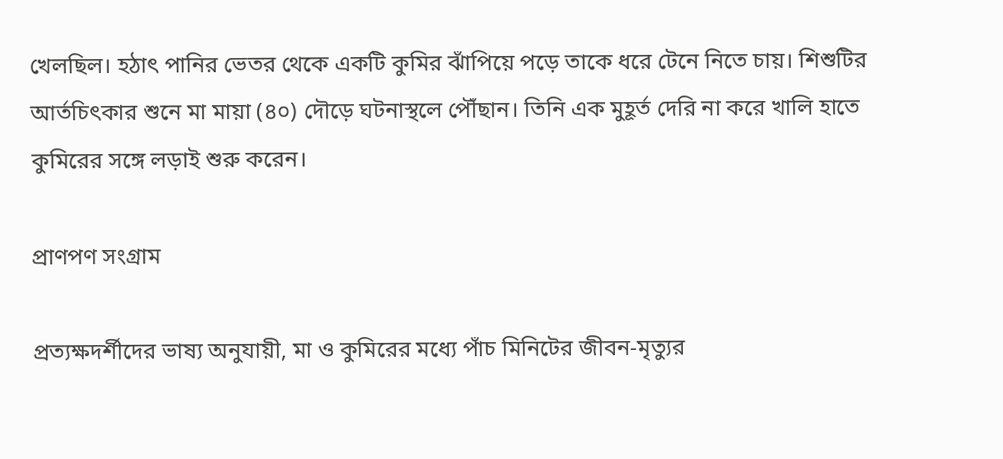খেলছিল। হঠাৎ পানির ভেতর থেকে একটি কুমির ঝাঁপিয়ে পড়ে তাকে ধরে টেনে নিতে চায়। শিশুটির আর্তচিৎকার শুনে মা মায়া (৪০) দৌড়ে ঘটনাস্থলে পৌঁছান। তিনি এক মুহূর্ত দেরি না করে খালি হাতে কুমিরের সঙ্গে লড়াই শুরু করেন।

প্রাণপণ সংগ্রাম

প্রত্যক্ষদর্শীদের ভাষ্য অনুযায়ী, মা ও কুমিরের মধ্যে পাঁচ মিনিটের জীবন-মৃত্যুর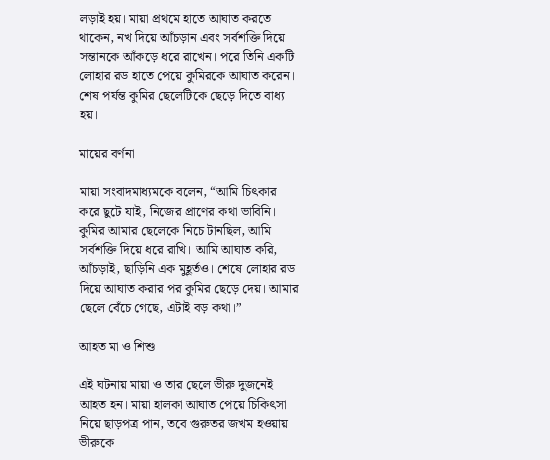লড়াই হয়। মায়া প্রথমে হাতে আঘাত করতে থাকেন, নখ দিয়ে আঁচড়ান এবং সর্বশক্তি দিয়ে সন্তানকে আঁকড়ে ধরে রাখেন। পরে তিনি একটি লোহার রড হাতে পেয়ে কুমিরকে আঘাত করেন। শেষ পর্যন্ত কুমির ছেলেটিকে ছেড়ে দিতে বাধ্য হয়।

মায়ের বর্ণনা

মায়া সংবাদমাধ্যমকে বলেন, “আমি চিৎকার করে ছুটে যাই, নিজের প্রাণের কথা ভাবিনি। কুমির আমার ছেলেকে নিচে টানছিল, আমি সর্বশক্তি দিয়ে ধরে রাখি। আমি আঘাত করি, আঁচড়াই, ছাড়িনি এক মুহূর্তও। শেষে লোহার রড দিয়ে আঘাত করার পর কুমির ছেড়ে দেয়। আমার ছেলে বেঁচে গেছে, এটাই বড় কথা।”

আহত মা ও শিশু

এই ঘটনায় মায়া ও তার ছেলে ভীরু দুজনেই আহত হন। মায়া হালকা আঘাত পেয়ে চিকিৎসা নিয়ে ছাড়পত্র পান, তবে গুরুতর জখম হওয়ায় ভীরুকে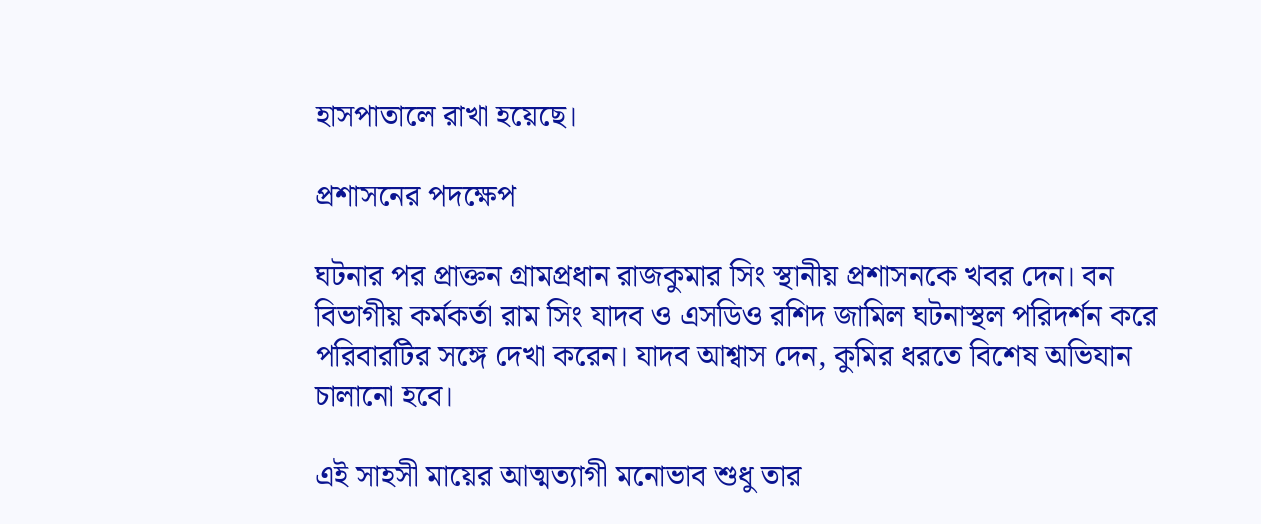হাসপাতালে রাখা হয়েছে।

প্রশাসনের পদক্ষেপ

ঘটনার পর প্রাক্তন গ্রামপ্রধান রাজকুমার সিং স্থানীয় প্রশাসনকে খবর দেন। বন বিভাগীয় কর্মকর্তা রাম সিং যাদব ও এসডিও রশিদ জামিল ঘটনাস্থল পরিদর্শন করে পরিবারটির সঙ্গে দেখা করেন। যাদব আশ্বাস দেন, কুমির ধরতে বিশেষ অভিযান চালানো হবে।

এই সাহসী মায়ের আত্মত্যাগী মনোভাব শুধু তার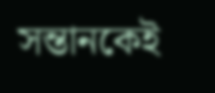সন্তানকেই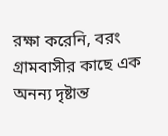রক্ষা করেনি, বরং গ্রামবাসীর কাছে এক অনন্য দৃষ্টান্ত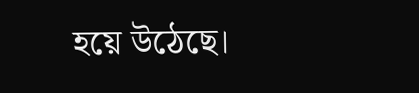হয়ে উঠেছে।